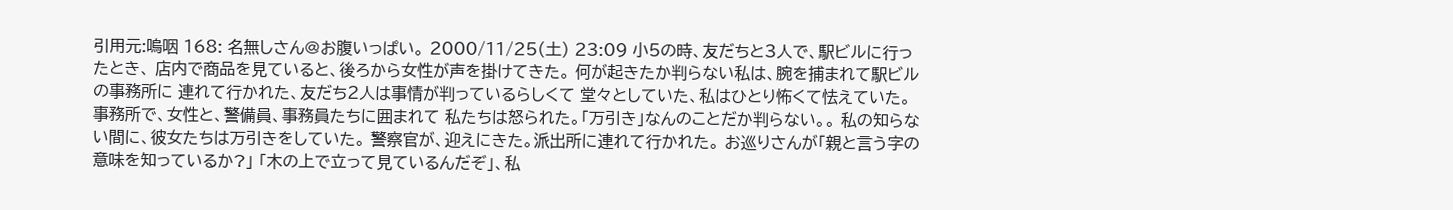引用元:嗚咽 168: 名無しさん@お腹いっぱい。 2000/11/25(土) 23:09 小5の時、友だちと3人で、駅ビルに行ったとき、 店内で商品を見ていると、後ろから女性が声を掛けてきた。 何が起きたか判らない私は、腕を捕まれて駅ビルの事務所に 連れて行かれた、友だち2人は事情が判っているらしくて 堂々としていた、私はひとり怖くて怯えていた。 事務所で、女性と、警備員、事務員たちに囲まれて 私たちは怒られた。「万引き」なんのことだか判らない。。 私の知らない間に、彼女たちは万引きをしていた。 警察官が、迎えにきた。派出所に連れて行かれた。 お巡りさんが「親と言う字の意味を知っているか?」 「木の上で立って見ているんだぞ」、私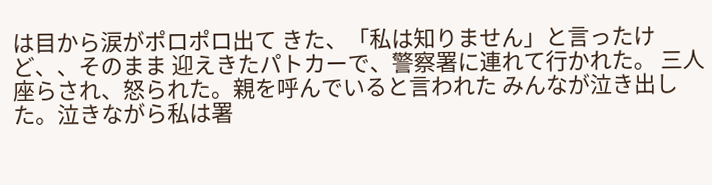は目から涙がポロポロ出て きた、「私は知りません」と言ったけど、、そのまま 迎えきたパトカーで、警察署に連れて行かれた。 三人座らされ、怒られた。親を呼んでいると言われた みんなが泣き出した。泣きながら私は署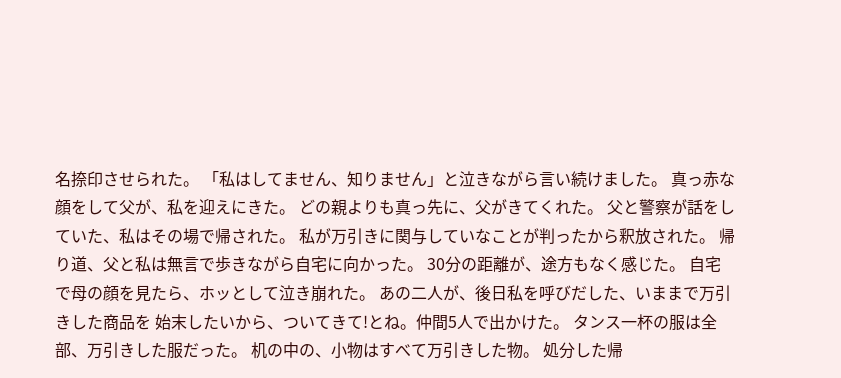名捺印させられた。 「私はしてません、知りません」と泣きながら言い続けました。 真っ赤な顔をして父が、私を迎えにきた。 どの親よりも真っ先に、父がきてくれた。 父と警察が話をしていた、私はその場で帰された。 私が万引きに関与していなことが判ったから釈放された。 帰り道、父と私は無言で歩きながら自宅に向かった。 30分の距離が、途方もなく感じた。 自宅で母の顔を見たら、ホッとして泣き崩れた。 あの二人が、後日私を呼びだした、いままで万引きした商品を 始末したいから、ついてきて!とね。仲間5人で出かけた。 タンス一杯の服は全部、万引きした服だった。 机の中の、小物はすべて万引きした物。 処分した帰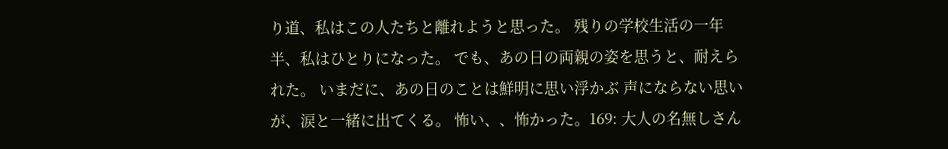り道、私はこの人たちと離れようと思った。 残りの学校生活の一年半、私はひとりになった。 でも、あの日の両親の姿を思うと、耐えられた。 いまだに、あの日のことは鮮明に思い浮かぶ 声にならない思いが、涙と一緒に出てくる。 怖い、、怖かった。169: 大人の名無しさん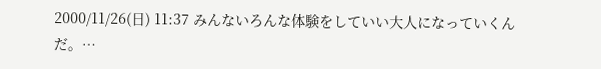2000/11/26(日) 11:37 みんないろんな体験をしていい大人になっていくんだ。…